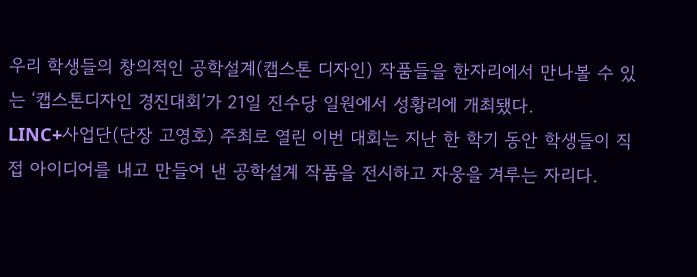우리 학생들의 창의적인 공학설계(캡스톤 디자인) 작품들을 한자리에서 만나볼 수 있는 ‘캡스톤디자인 경진대회’가 21일 진수당 일원에서 성황리에 개최됐다.
LINC+사업단(단장 고영호) 주최로 열린 이번 대회는 지난 한 학기 동안 학생들이 직접 아이디어를 내고 만들어 낸 공학설계 작품을 전시하고 자웅을 겨루는 자리다.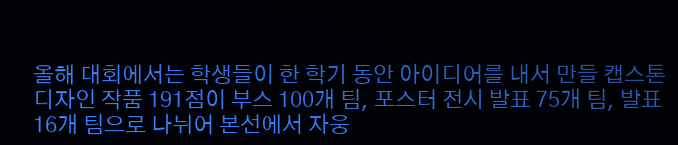올해 대회에서는 학생들이 한 학기 동안 아이디어를 내서 만들 캡스톤 디자인 작품 191점이 부스 100개 팀, 포스터 전시 발표 75개 팀, 발표 16개 팀으로 나뉘어 본선에서 자웅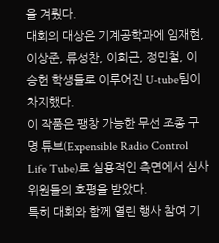을 겨뤘다.
대회의 대상은 기계공학과에 임재현, 이상준, 류성찬, 이희근, 정민철, 이승헌 학생들로 이루어진 U-tube팀이 차지했다.
이 작품은 팽창 가능한 무선 조종 구명 튜브(Expensible Radio Control Life Tube)로 실용적인 측면에서 심사위원들의 호평을 받았다.
특히 대회와 함께 열린 행사 참여 기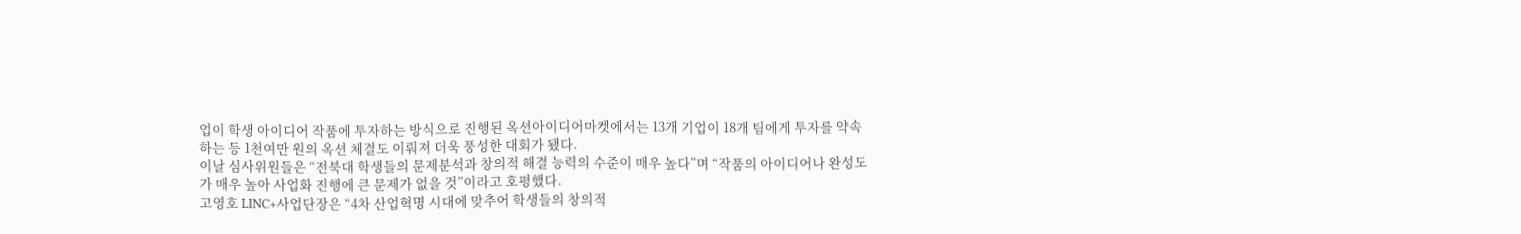업이 학생 아이디어 작품에 투자하는 방식으로 진행된 옥션아이디어마켓에서는 13개 기업이 18개 팀에게 투자를 약속하는 등 1천여만 원의 옥션 체결도 이뤄져 더욱 풍성한 대회가 됐다.
이날 심사위원들은 “전북대 학생들의 문제분석과 창의적 해결 능력의 수준이 매우 높다”며 “작품의 아이디어나 완성도가 매우 높아 사업화 진행에 큰 문제가 없을 것”이라고 호평했다.
고영호 LINC+사업단장은 “4차 산업혁명 시대에 맞추어 학생들의 창의적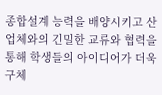종합설계 능력을 배양시키고 산업체와의 긴밀한 교류와 협력을 통해 학생들의 아이디어가 더욱 구체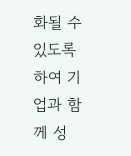화될 수 있도록 하여 기업과 함께 성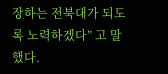장하는 전북대가 되도록 노력하겠다” 고 말했다.